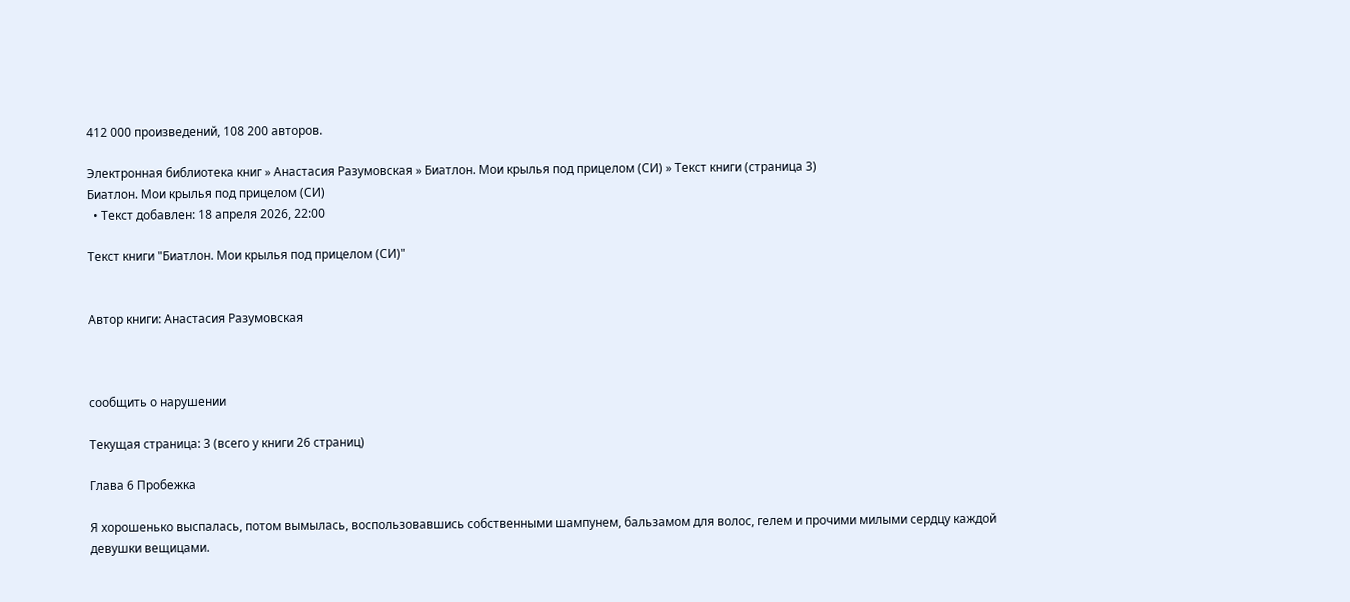412 000 произведений, 108 200 авторов.

Электронная библиотека книг » Анастасия Разумовская » Биатлон. Мои крылья под прицелом (СИ) » Текст книги (страница 3)
Биатлон. Мои крылья под прицелом (СИ)
  • Текст добавлен: 18 апреля 2026, 22:00

Текст книги "Биатлон. Мои крылья под прицелом (СИ)"


Автор книги: Анастасия Разумовская



сообщить о нарушении

Текущая страница: 3 (всего у книги 26 страниц)

Глава 6 Пробежка

Я хорошенько выспалась, потом вымылась, воспользовавшись собственными шампунем, бальзамом для волос, гелем и прочими милыми сердцу каждой девушки вещицами.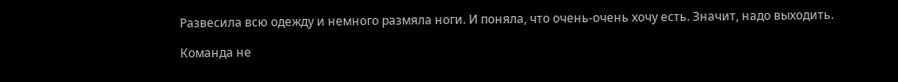Развесила всю одежду и немного размяла ноги. И поняла, что очень-очень хочу есть. Значит, надо выходить.

Команда не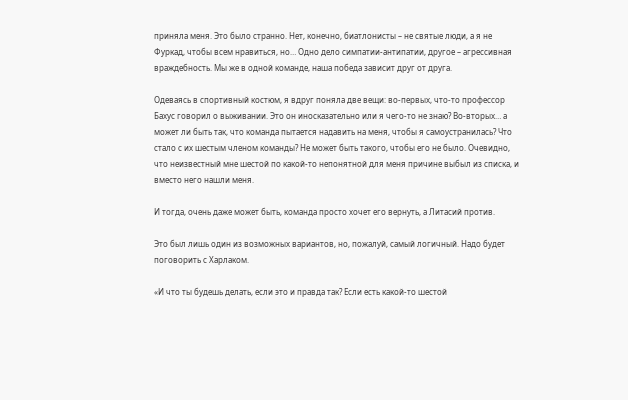приняла меня. Это было странно. Нет, конечно, биатлонисты – не святые люди, а я не Фуркад, чтобы всем нравиться, но… Одно дело симпатии-антипатии, другое – агрессивная враждебность. Мы же в одной команде, наша победа зависит друг от друга.

Одеваясь в спортивный костюм, я вдруг поняла две вещи: во-первых, что-то профессор Бахус говорил о выживании. Это он иносказательно или я чего-то не знаю? Во-вторых… а может ли быть так, что команда пытается надавить на меня, чтобы я самоустранилась? Что стало с их шестым членом команды? Не может быть такого, чтобы его не было. Очевидно, что неизвестный мне шестой по какой-то непонятной для меня причине выбыл из списка, и вместо него нашли меня.

И тогда, очень даже может быть, команда просто хочет его вернуть, а Литасий против.

Это был лишь один из возможных вариантов, но, пожалуй, самый логичный. Надо будет поговорить с Харлаком.

«И что ты будешь делать, если это и правда так? Если есть какой-то шестой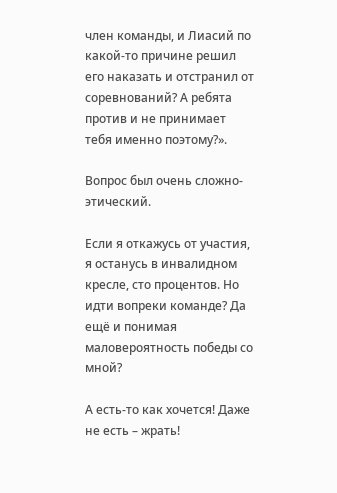член команды, и Лиасий по какой-то причине решил его наказать и отстранил от соревнований? А ребята против и не принимает тебя именно поэтому?».

Вопрос был очень сложно-этический.

Если я откажусь от участия, я останусь в инвалидном кресле, сто процентов. Но идти вопреки команде? Да ещё и понимая маловероятность победы со мной?

А есть-то как хочется! Даже не есть – жрать!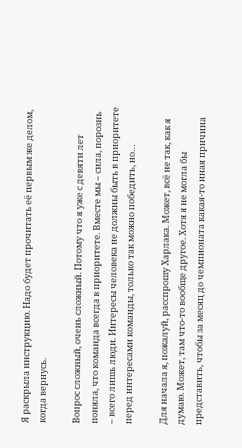Я раскрыла инструкцию. Надо будет прочитать её первым же делом, когда вернусь.

Вопрос сложный, очень сложный. Потому что я уже с девяти лет поняла, что команда всегда в приоритете. Вместе мы – сила, порознь – всего лишь люди. Интересы человека не должны быть в приоритете перед интересами команды, только так можно победить, но…

Для начала я, пожалуй, расспрошу Харлака. Может, всё не так, как я думаю. Может, там что-то вообще другое. Хотя я не могла бы представить, чтобы за месяц до чемпионата какая-то иная причина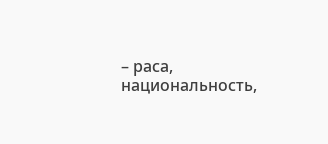– раса, национальность,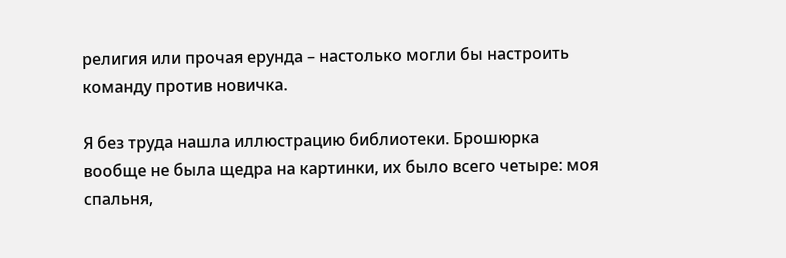религия или прочая ерунда – настолько могли бы настроить команду против новичка.

Я без труда нашла иллюстрацию библиотеки. Брошюрка вообще не была щедра на картинки, их было всего четыре: моя спальня,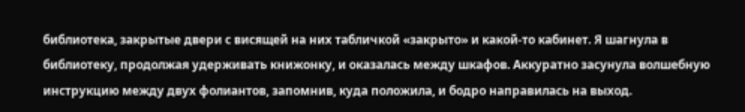библиотека, закрытые двери с висящей на них табличкой «закрыто» и какой-то кабинет. Я шагнула в библиотеку, продолжая удерживать книжонку, и оказалась между шкафов. Аккуратно засунула волшебную инструкцию между двух фолиантов, запомнив, куда положила, и бодро направилась на выход.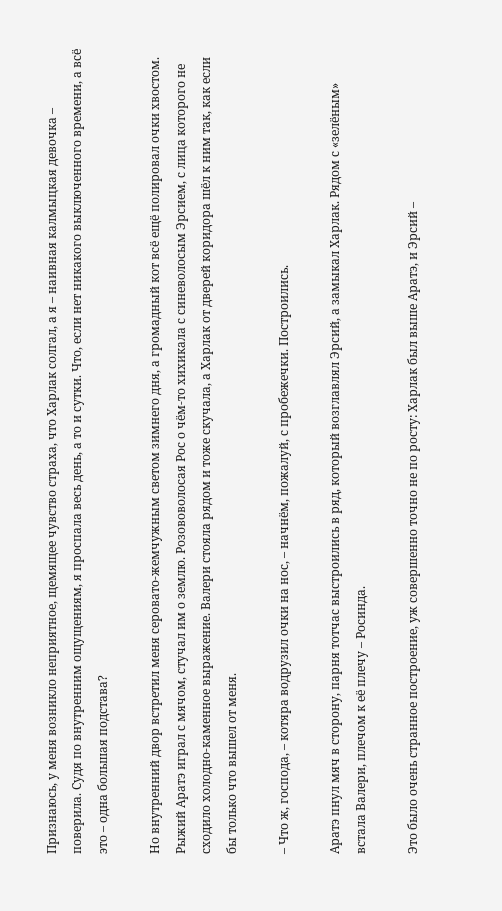Признаюсь, у меня возникло неприятное, щемящее чувство страха, что Харлак солгал, а я – наивная калмыцкая девочка – поверила. Судя по внутренним ощущениям, я проспала весь день, а то и сутки. Что, если нет никакого выключенного времени, а всё это – одна большая подстава?

Но внутренний двор встретил меня серовато-жемчужным светом зимнего дня, а громадный кот всё ещё полировал очки хвостом. Рыжий Аратэ играл с мячом, стучал им о землю. Розововолосая Рос о чём-то хихикала с синеволосым Эрсием, с лица которого не сходило холодно-каменное выражение. Валери стояла рядом и тоже скучала, а Харлак от дверей коридора шёл к ним так, как если бы только что вышел от меня.

– Что ж, господа, – котяра водрузил очки на нос, – начнём, пожалуй, с пробежечки. Построились.

Аратэ пнул мяч в сторону, парня тотчас выстроились в ряд, который возглавлял Эрсий, а замыкал Харлак. Рядом с «зелёным» встала Валери, плечом к её плечу – Росинда.

Это было очень странное построение, уж совершенно точно не по росту: Харлак был выше Аратэ, и Эрсий –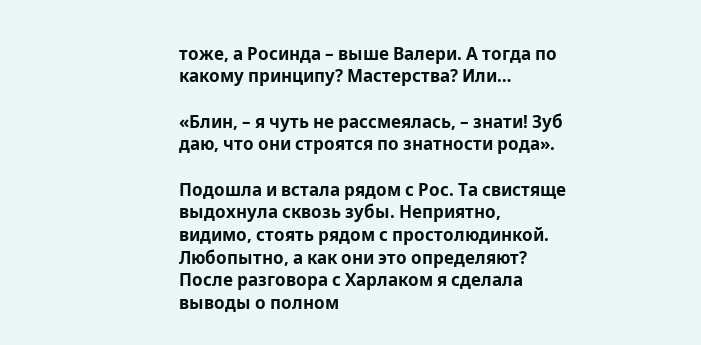тоже, а Росинда – выше Валери. А тогда по какому принципу? Мастерства? Или…

«Блин, – я чуть не рассмеялась, – знати! Зуб даю, что они строятся по знатности рода».

Подошла и встала рядом с Рос. Та свистяще выдохнула сквозь зубы. Неприятно, видимо, стоять рядом с простолюдинкой. Любопытно, а как они это определяют? После разговора с Харлаком я сделала выводы о полном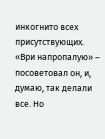инкогнито всех присутствующих. «Ври напропалую» – посоветовал он, и, думаю, так делали все. Но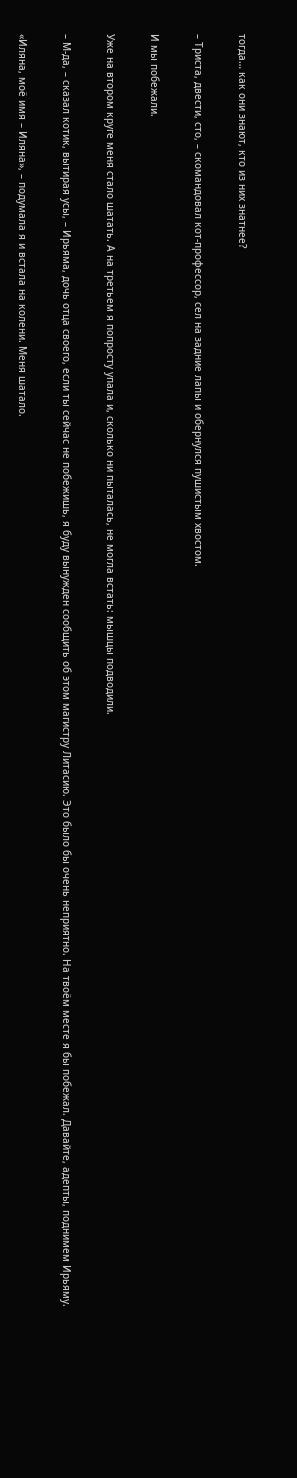тогда… как они знают, кто из них знатнее?

– Триста, двести, сто, – скомандовал кот-профессор, сел на задние лапы и обернулся пушистым хвостом.

И мы побежали.

Уже на втором круге меня стало шатать. А на третьем я попросту упала и, сколько ни пыталась, не могла встать: мышцы подводили.

– М-да, – сказал котик, вытирая усы, – Ирьяма, дочь отца своего, если ты сейчас не побежишь, я буду вынужден сообщить об этом магистру Литасию. Это было бы очень неприятно. На твоём месте я бы побежал. Давайте, адепты, поднимем Ирьяму.

«Иляна, моё имя – Иляна», – подумала я и встала на колени. Меня шатало.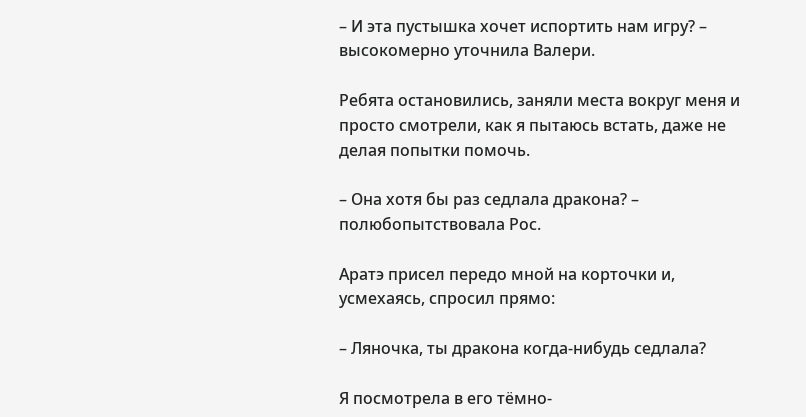– И эта пустышка хочет испортить нам игру? – высокомерно уточнила Валери.

Ребята остановились, заняли места вокруг меня и просто смотрели, как я пытаюсь встать, даже не делая попытки помочь.

– Она хотя бы раз седлала дракона? – полюбопытствовала Рос.

Аратэ присел передо мной на корточки и, усмехаясь, спросил прямо:

– Ляночка, ты дракона когда-нибудь седлала?

Я посмотрела в его тёмно-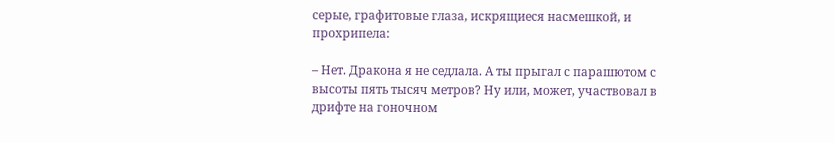серые, графитовые глаза, искрящиеся насмешкой, и прохрипела:

– Нет. Дракона я не седлала. А ты прыгал с парашютом с высоты пять тысяч метров? Ну или, может, участвовал в дрифте на гоночном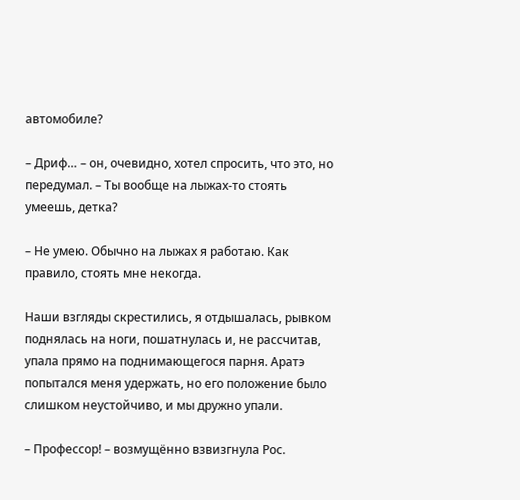автомобиле?

– Дриф… – он, очевидно, хотел спросить, что это, но передумал. – Ты вообще на лыжах-то стоять умеешь, детка?

– Не умею. Обычно на лыжах я работаю. Как правило, стоять мне некогда.

Наши взгляды скрестились, я отдышалась, рывком поднялась на ноги, пошатнулась и, не рассчитав, упала прямо на поднимающегося парня. Аратэ попытался меня удержать, но его положение было слишком неустойчиво, и мы дружно упали.

– Профессор! – возмущённо взвизгнула Рос.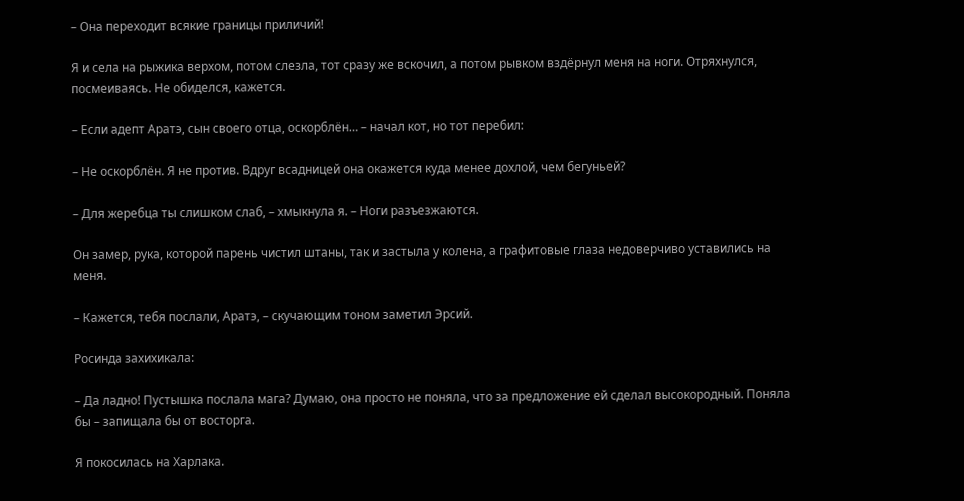– Она переходит всякие границы приличий!

Я и села на рыжика верхом, потом слезла, тот сразу же вскочил, а потом рывком вздёрнул меня на ноги. Отряхнулся, посмеиваясь. Не обиделся, кажется.

– Если адепт Аратэ, сын своего отца, оскорблён… – начал кот, но тот перебил:

– Не оскорблён. Я не против. Вдруг всадницей она окажется куда менее дохлой, чем бегуньей?

– Для жеребца ты слишком слаб, – хмыкнула я. – Ноги разъезжаются.

Он замер, рука, которой парень чистил штаны, так и застыла у колена, а графитовые глаза недоверчиво уставились на меня.

– Кажется, тебя послали, Аратэ, – скучающим тоном заметил Эрсий.

Росинда захихикала:

– Да ладно! Пустышка послала мага? Думаю, она просто не поняла, что за предложение ей сделал высокородный. Поняла бы – запищала бы от восторга.

Я покосилась на Харлака.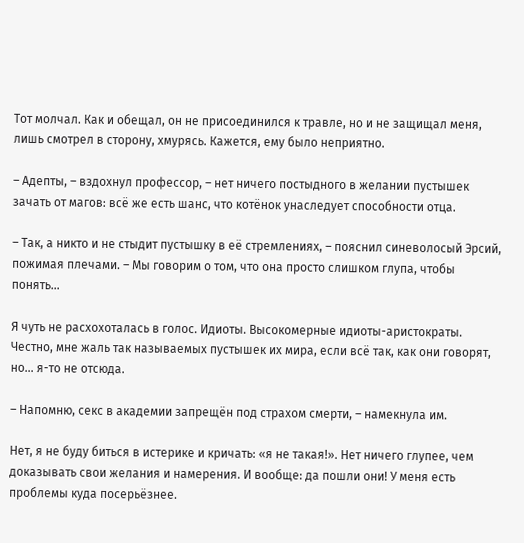Тот молчал. Как и обещал, он не присоединился к травле, но и не защищал меня, лишь смотрел в сторону, хмурясь. Кажется, ему было неприятно.

– Адепты, – вздохнул профессор, – нет ничего постыдного в желании пустышек зачать от магов: всё же есть шанс, что котёнок унаследует способности отца.

– Так, а никто и не стыдит пустышку в её стремлениях, – пояснил синеволосый Эрсий, пожимая плечами. – Мы говорим о том, что она просто слишком глупа, чтобы понять…

Я чуть не расхохоталась в голос. Идиоты. Высокомерные идиоты-аристократы. Честно, мне жаль так называемых пустышек их мира, если всё так, как они говорят, но… я-то не отсюда.

– Напомню, секс в академии запрещён под страхом смерти, – намекнула им.

Нет, я не буду биться в истерике и кричать: «я не такая!». Нет ничего глупее, чем доказывать свои желания и намерения. И вообще: да пошли они! У меня есть проблемы куда посерьёзнее.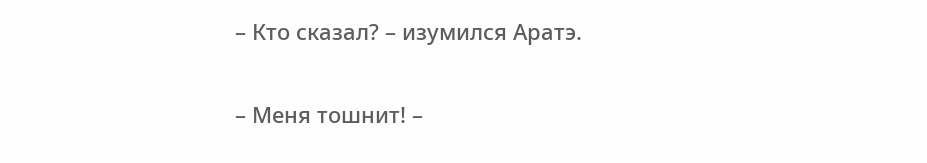– Кто сказал? – изумился Аратэ.

– Меня тошнит! –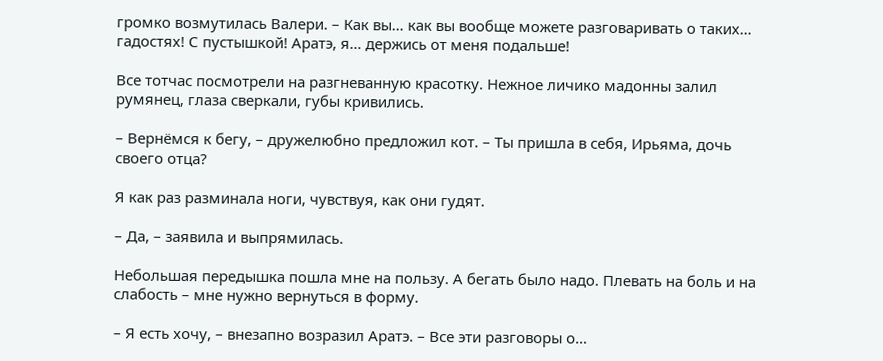громко возмутилась Валери. – Как вы… как вы вообще можете разговаривать о таких… гадостях! С пустышкой! Аратэ, я… держись от меня подальше!

Все тотчас посмотрели на разгневанную красотку. Нежное личико мадонны залил румянец, глаза сверкали, губы кривились.

– Вернёмся к бегу, – дружелюбно предложил кот. – Ты пришла в себя, Ирьяма, дочь своего отца?

Я как раз разминала ноги, чувствуя, как они гудят.

– Да, – заявила и выпрямилась.

Небольшая передышка пошла мне на пользу. А бегать было надо. Плевать на боль и на слабость – мне нужно вернуться в форму.

– Я есть хочу, – внезапно возразил Аратэ. – Все эти разговоры о…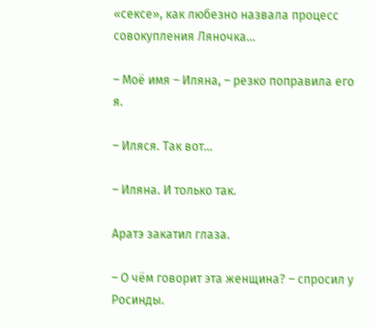«сексе», как любезно назвала процесс совокупления Ляночка…

– Моё имя – Иляна, – резко поправила его я.

– Иляся. Так вот…

– Иляна. И только так.

Аратэ закатил глаза.

– О чём говорит эта женщина? – спросил у Росинды.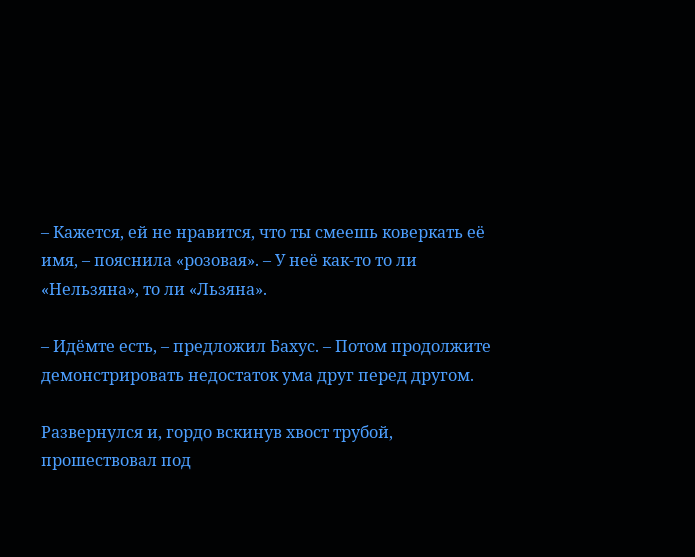– Кажется, ей не нравится, что ты смеешь коверкать её имя, – пояснила «розовая». – У неё как-то то ли «Нельзяна», то ли «Льзяна».

– Идёмте есть, – предложил Бахус. – Потом продолжите демонстрировать недостаток ума друг перед другом.

Развернулся и, гордо вскинув хвост трубой, прошествовал под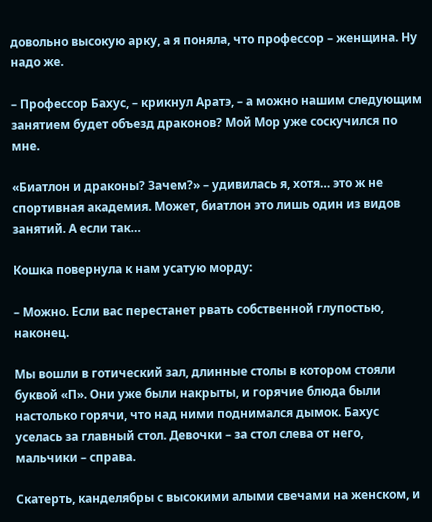довольно высокую арку, а я поняла, что профессор – женщина. Ну надо же.

– Профессор Бахус, – крикнул Аратэ, – а можно нашим следующим занятием будет объезд драконов? Мой Мор уже соскучился по мне.

«Биатлон и драконы? Зачем?» – удивилась я, хотя… это ж не спортивная академия. Может, биатлон это лишь один из видов занятий. А если так…

Кошка повернула к нам усатую морду:

– Можно. Если вас перестанет рвать собственной глупостью, наконец.

Мы вошли в готический зал, длинные столы в котором стояли буквой «П». Они уже были накрыты, и горячие блюда были настолько горячи, что над ними поднимался дымок. Бахус уселась за главный стол. Девочки – за стол слева от него, мальчики – справа.

Скатерть, канделябры с высокими алыми свечами на женском, и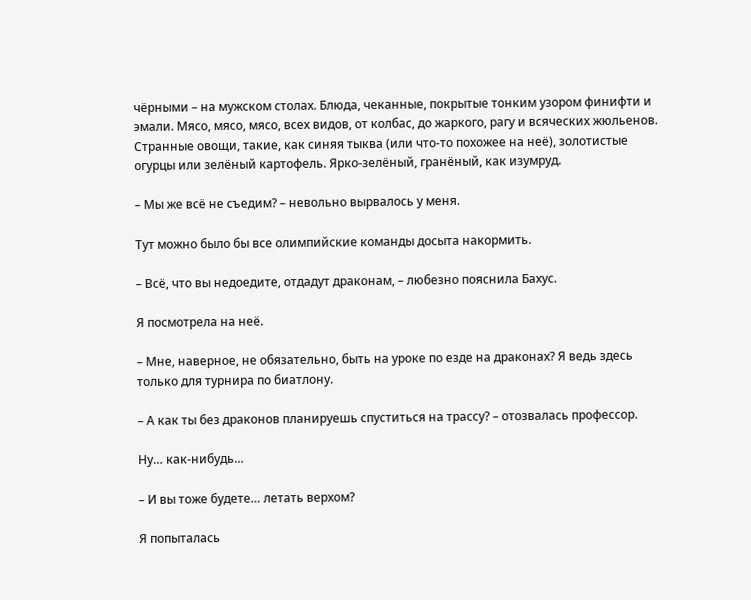чёрными – на мужском столах. Блюда, чеканные, покрытые тонким узором финифти и эмали. Мясо, мясо, мясо, всех видов, от колбас, до жаркого, рагу и всяческих жюльенов. Странные овощи, такие, как синяя тыква (или что-то похожее на неё), золотистые огурцы или зелёный картофель. Ярко-зелёный, гранёный, как изумруд.

– Мы же всё не съедим? – невольно вырвалось у меня.

Тут можно было бы все олимпийские команды досыта накормить.

– Всё, что вы недоедите, отдадут драконам, – любезно пояснила Бахус.

Я посмотрела на неё.

– Мне, наверное, не обязательно, быть на уроке по езде на драконах? Я ведь здесь только для турнира по биатлону.

– А как ты без драконов планируешь спуститься на трассу? – отозвалась профессор.

Ну… как-нибудь…

– И вы тоже будете… летать верхом?

Я попыталась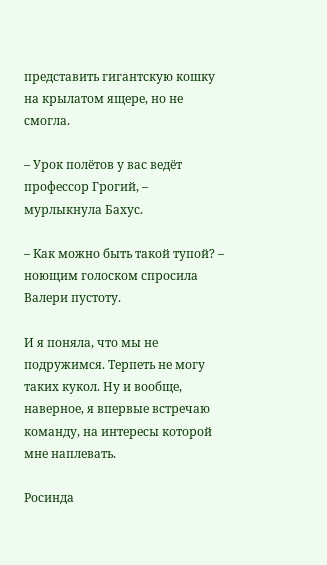представить гигантскую кошку на крылатом ящере, но не смогла.

– Урок полётов у вас ведёт профессор Грогий, – мурлыкнула Бахус.

– Как можно быть такой тупой? – ноющим голоском спросила Валери пустоту.

И я поняла, что мы не подружимся. Терпеть не могу таких кукол. Ну и вообще, наверное, я впервые встречаю команду, на интересы которой мне наплевать.

Росинда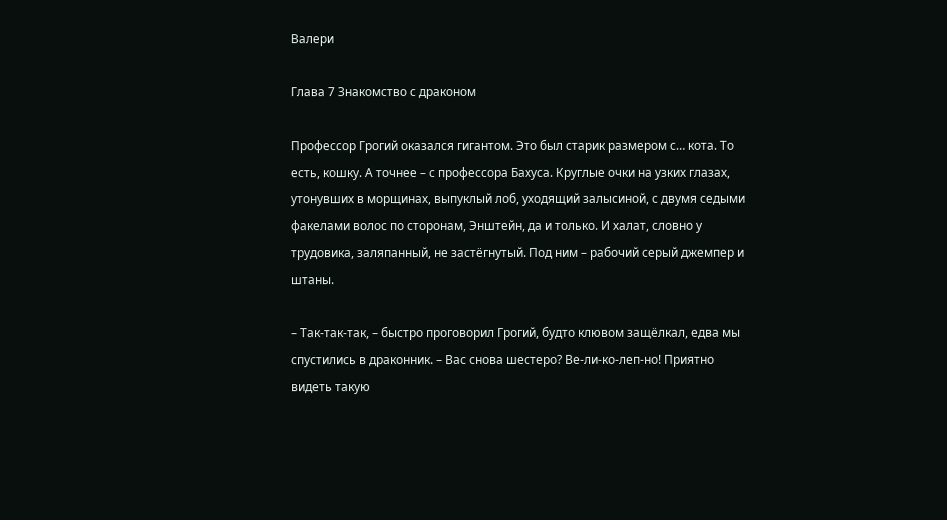Валери

Глава 7 Знакомство с драконом

Профессор Грогий оказался гигантом. Это был старик размером с… кота. То есть, кошку. А точнее – с профессора Бахуса. Круглые очки на узких глазах, утонувших в морщинах, выпуклый лоб, уходящий залысиной, с двумя седыми факелами волос по сторонам, Энштейн, да и только. И халат, словно у трудовика, заляпанный, не застёгнутый. Под ним – рабочий серый джемпер и штаны.

– Так-так-так, – быстро проговорил Грогий, будто клювом защёлкал, едва мы спустились в драконник. – Вас снова шестеро? Ве-ли-ко-леп-но! Приятно видеть такую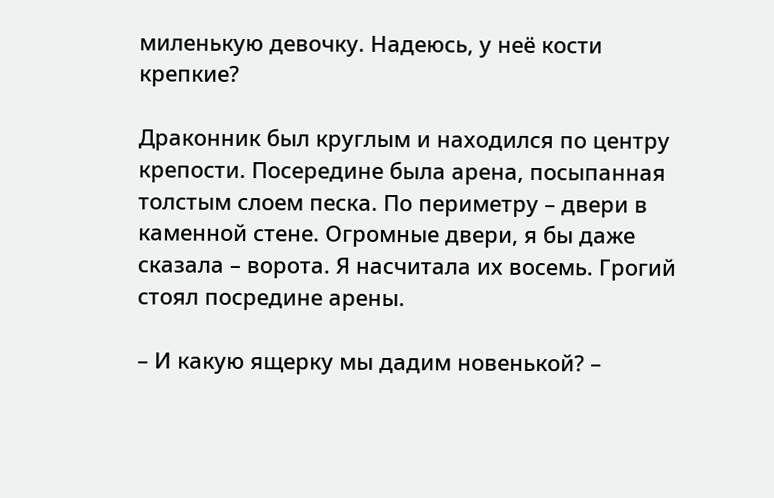миленькую девочку. Надеюсь, у неё кости крепкие?

Драконник был круглым и находился по центру крепости. Посередине была арена, посыпанная толстым слоем песка. По периметру – двери в каменной стене. Огромные двери, я бы даже сказала – ворота. Я насчитала их восемь. Грогий стоял посредине арены.

– И какую ящерку мы дадим новенькой? –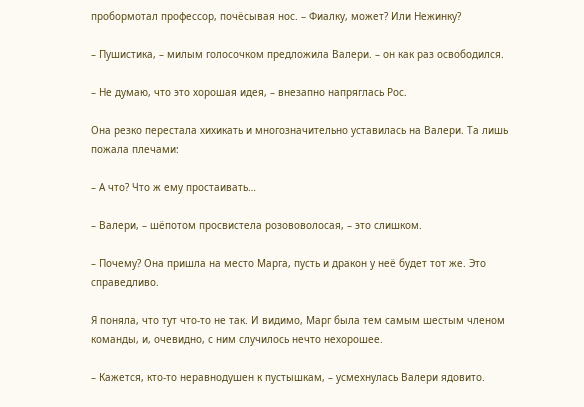пробормотал профессор, почёсывая нос. – Фиалку, может? Или Нежинку?

– Пушистика, – милым голосочком предложила Валери. – он как раз освободился.

– Не думаю, что это хорошая идея, – внезапно напряглась Рос.

Она резко перестала хихикать и многозначительно уставилась на Валери. Та лишь пожала плечами:

– А что? Что ж ему простаивать…

– Валери, – шёпотом просвистела розововолосая, – это слишком.

– Почему? Она пришла на место Марга, пусть и дракон у неё будет тот же. Это справедливо.

Я поняла, что тут что-то не так. И видимо, Марг была тем самым шестым членом команды, и, очевидно, с ним случилось нечто нехорошее.

– Кажется, кто-то неравнодушен к пустышкам, – усмехнулась Валери ядовито.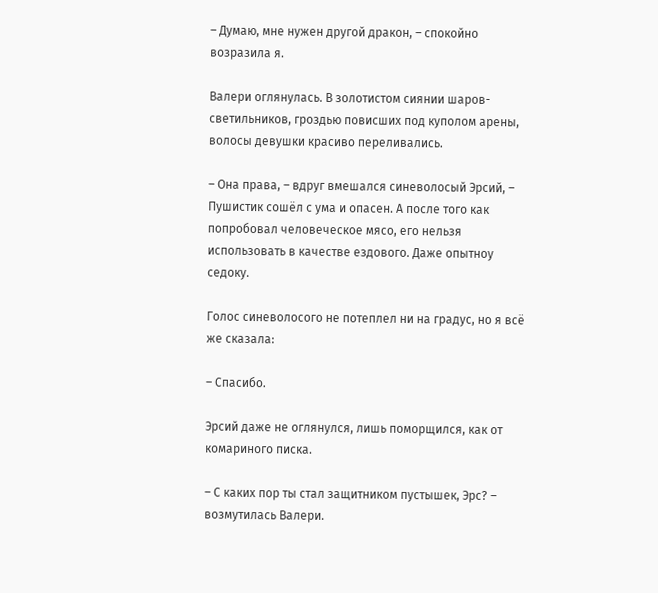– Думаю, мне нужен другой дракон, – спокойно возразила я.

Валери оглянулась. В золотистом сиянии шаров-светильников, гроздью повисших под куполом арены, волосы девушки красиво переливались.

– Она права, – вдруг вмешался синеволосый Эрсий, – Пушистик сошёл с ума и опасен. А после того как попробовал человеческое мясо, его нельзя использовать в качестве ездового. Даже опытноу седоку.

Голос синеволосого не потеплел ни на градус, но я всё же сказала:

– Спасибо.

Эрсий даже не оглянулся, лишь поморщился, как от комариного писка.

– С каких пор ты стал защитником пустышек, Эрс? – возмутилась Валери.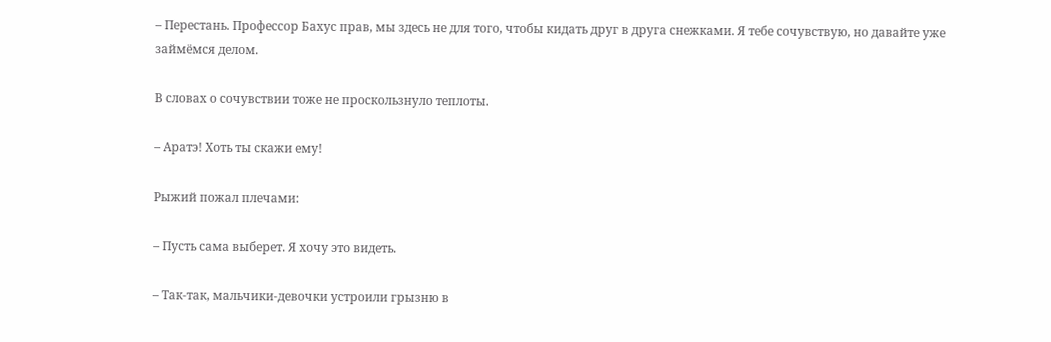– Перестань. Профессор Бахус прав, мы здесь не для того, чтобы кидать друг в друга снежками. Я тебе сочувствую, но давайте уже займёмся делом.

В словах о сочувствии тоже не проскользнуло теплоты.

– Аратэ! Хоть ты скажи ему!

Рыжий пожал плечами:

– Пусть сама выберет. Я хочу это видеть.

– Так-так, мальчики-девочки устроили грызню в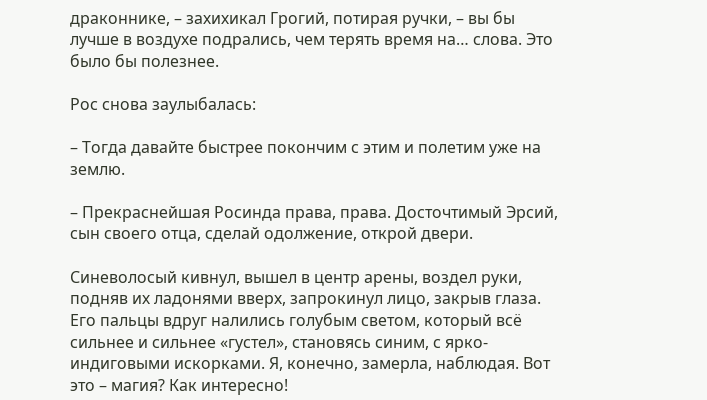драконнике, – захихикал Грогий, потирая ручки, – вы бы лучше в воздухе подрались, чем терять время на… слова. Это было бы полезнее.

Рос снова заулыбалась:

– Тогда давайте быстрее покончим с этим и полетим уже на землю.

– Прекраснейшая Росинда права, права. Досточтимый Эрсий, сын своего отца, сделай одолжение, открой двери.

Синеволосый кивнул, вышел в центр арены, воздел руки, подняв их ладонями вверх, запрокинул лицо, закрыв глаза. Его пальцы вдруг налились голубым светом, который всё сильнее и сильнее «густел», становясь синим, с ярко-индиговыми искорками. Я, конечно, замерла, наблюдая. Вот это – магия? Как интересно!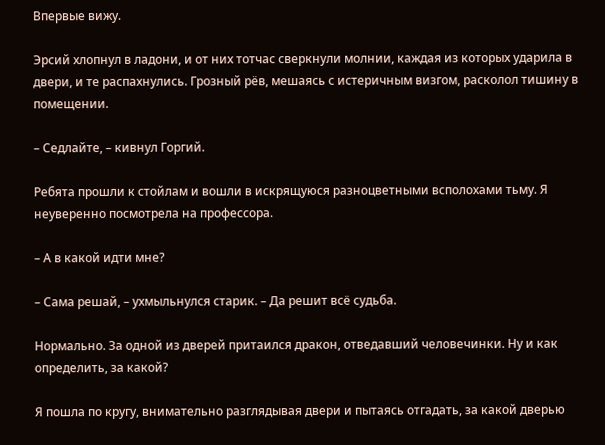Впервые вижу.

Эрсий хлопнул в ладони, и от них тотчас сверкнули молнии, каждая из которых ударила в двери, и те распахнулись. Грозный рёв, мешаясь с истеричным визгом, расколол тишину в помещении.

– Седлайте, – кивнул Горгий.

Ребята прошли к стойлам и вошли в искрящуюся разноцветными всполохами тьму. Я неуверенно посмотрела на профессора.

– А в какой идти мне?

– Сама решай, – ухмыльнулся старик. – Да решит всё судьба.

Нормально. За одной из дверей притаился дракон, отведавший человечинки. Ну и как определить, за какой?

Я пошла по кругу, внимательно разглядывая двери и пытаясь отгадать, за какой дверью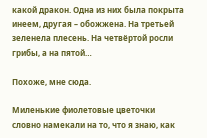какой дракон. Одна из них была покрыта инеем, другая – обожжена. На третьей зеленела плесень. На четвёртой росли грибы, а на пятой…

Похоже, мне сюда.

Миленькие фиолетовые цветочки словно намекали на то, что я знаю, как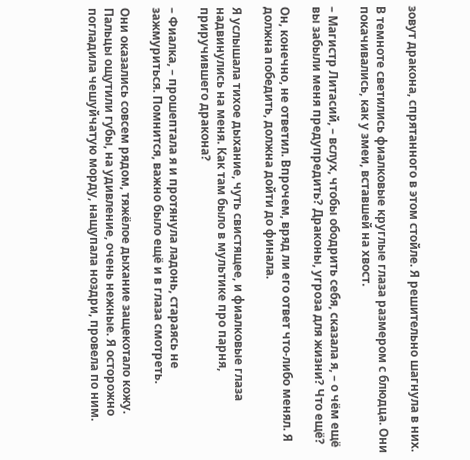зовут дракона, спрятанного в этом стойле. Я решительно шагнула в них.

В темноте светились фиалковые круглые глаза размером с блюдца. Они покачивались, как у змеи, вставшей на хвост.

– Магистр Литасий, – вслух, чтобы ободрить себя, сказала я, – о чём ещё вы забыли меня предупредить? Драконы, угроза для жизни? Что ещё?

Он, конечно, не ответил. Впрочем, вряд ли его ответ что-либо менял. Я должна победить, должна дойти до финала.

Я услышала тихое дыхание, чуть свистящее, и фиалковые глаза надвинулись на меня. Как там было в мультике про парня, приручившего дракона?

– Фиалка, – прошептала я и протянула ладонь, стараясь не зажмуриться. Помнится, важно было ещё и в глаза смотреть.

Они оказались совсем рядом, тяжёлое дыхание защекотало кожу. Пальцы ощутили губы, на удивление, очень нежные. Я осторожно погладила чешуйчатую морду, нащупала ноздри, провела по ним.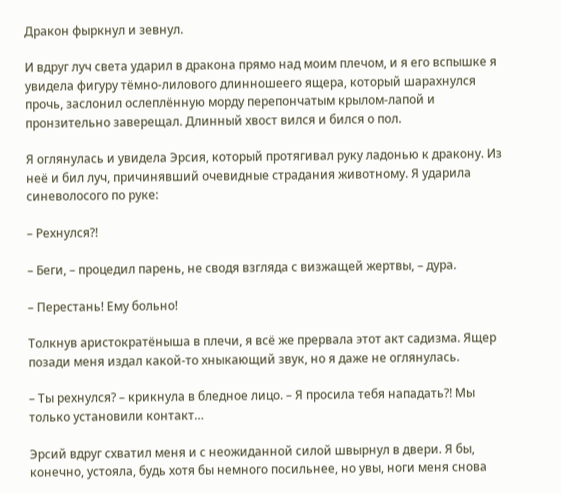Дракон фыркнул и зевнул.

И вдруг луч света ударил в дракона прямо над моим плечом, и я его вспышке я увидела фигуру тёмно-лилового длинношеего ящера, который шарахнулся прочь, заслонил ослеплённую морду перепончатым крылом-лапой и пронзительно заверещал. Длинный хвост вился и бился о пол.

Я оглянулась и увидела Эрсия, который протягивал руку ладонью к дракону. Из неё и бил луч, причинявший очевидные страдания животному. Я ударила синеволосого по руке:

– Рехнулся⁈

– Беги, – процедил парень, не сводя взгляда с визжащей жертвы, – дура.

– Перестань! Ему больно!

Толкнув аристократёныша в плечи, я всё же прервала этот акт садизма. Ящер позади меня издал какой-то хныкающий звук, но я даже не оглянулась.

– Ты рехнулся? – крикнула в бледное лицо. – Я просила тебя нападать⁈ Мы только установили контакт…

Эрсий вдруг схватил меня и с неожиданной силой швырнул в двери. Я бы, конечно, устояла, будь хотя бы немного посильнее, но увы, ноги меня снова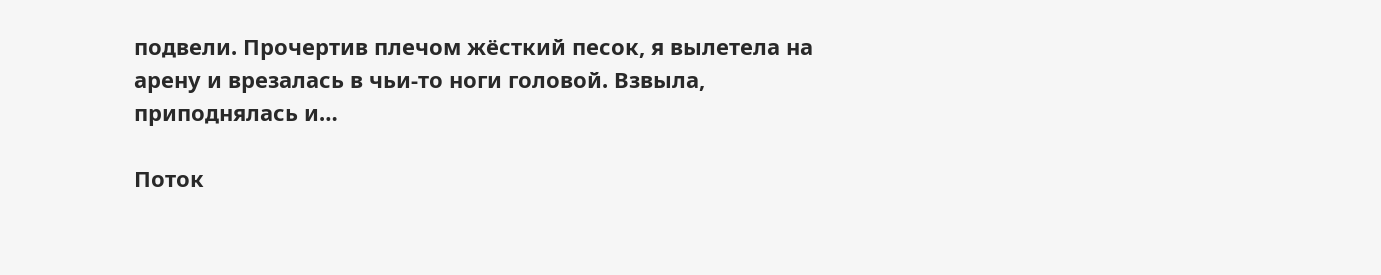подвели. Прочертив плечом жёсткий песок, я вылетела на арену и врезалась в чьи-то ноги головой. Взвыла, приподнялась и…

Поток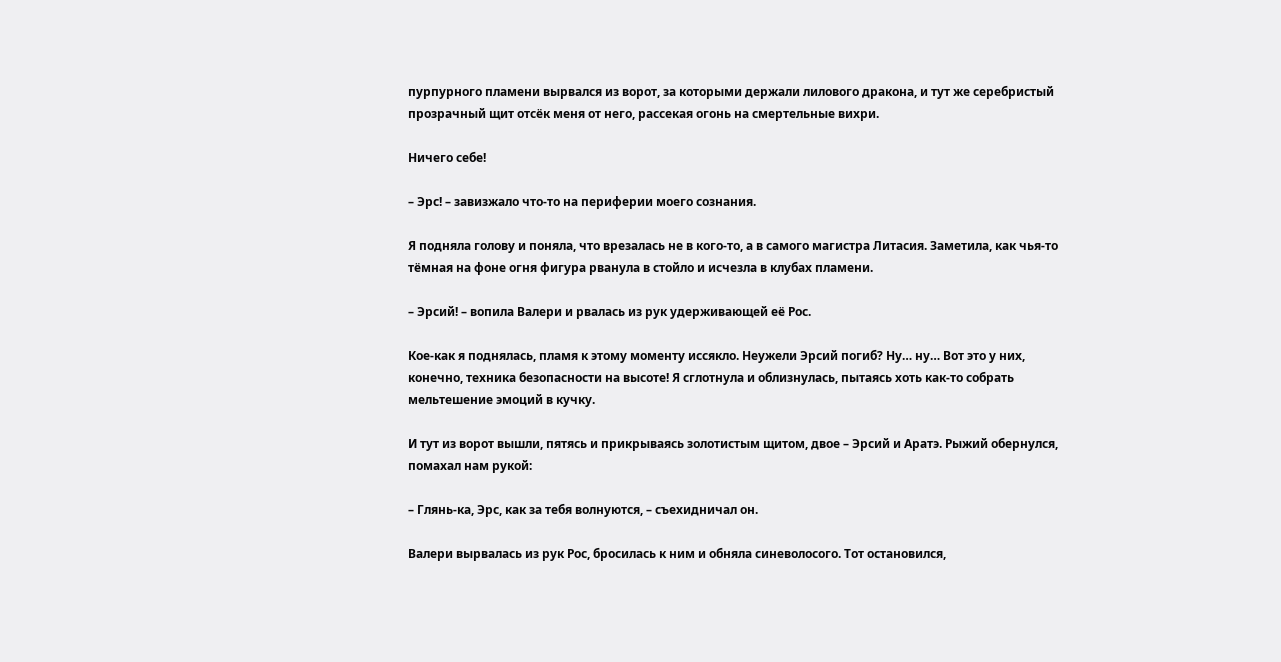пурпурного пламени вырвался из ворот, за которыми держали лилового дракона, и тут же серебристый прозрачный щит отсёк меня от него, рассекая огонь на смертельные вихри.

Ничего себе!

– Эрс! – завизжало что-то на периферии моего сознания.

Я подняла голову и поняла, что врезалась не в кого-то, а в самого магистра Литасия. Заметила, как чья-то тёмная на фоне огня фигура рванула в стойло и исчезла в клубах пламени.

– Эрсий! – вопила Валери и рвалась из рук удерживающей её Рос.

Кое-как я поднялась, пламя к этому моменту иссякло. Неужели Эрсий погиб? Ну… ну… Вот это у них, конечно, техника безопасности на высоте! Я сглотнула и облизнулась, пытаясь хоть как-то собрать мельтешение эмоций в кучку.

И тут из ворот вышли, пятясь и прикрываясь золотистым щитом, двое – Эрсий и Аратэ. Рыжий обернулся, помахал нам рукой:

– Глянь-ка, Эрс, как за тебя волнуются, – съехидничал он.

Валери вырвалась из рук Рос, бросилась к ним и обняла синеволосого. Тот остановился,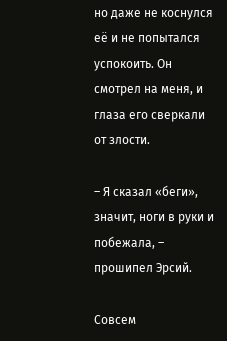но даже не коснулся её и не попытался успокоить. Он смотрел на меня, и глаза его сверкали от злости.

– Я сказал «беги», значит, ноги в руки и побежала, – прошипел Эрсий.

Совсем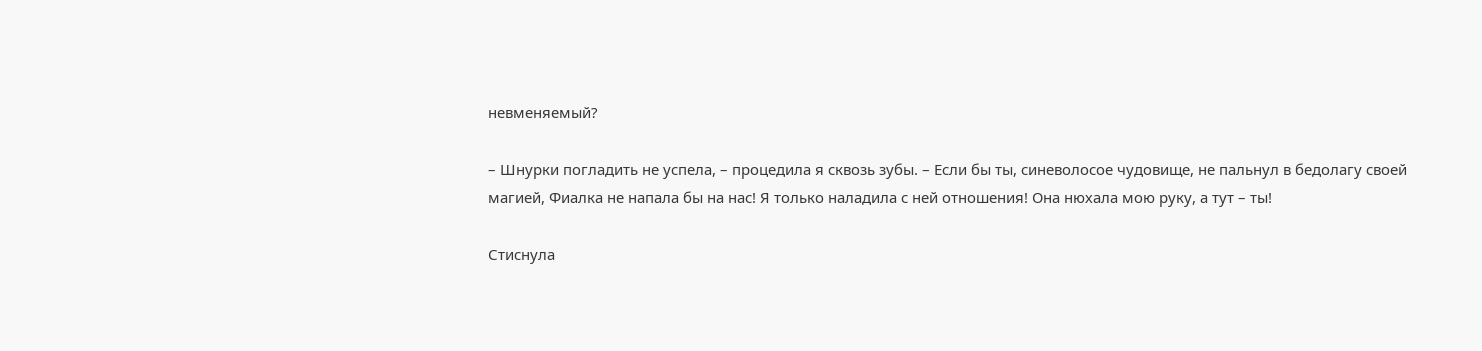невменяемый?

– Шнурки погладить не успела, – процедила я сквозь зубы. – Если бы ты, синеволосое чудовище, не пальнул в бедолагу своей магией, Фиалка не напала бы на нас! Я только наладила с ней отношения! Она нюхала мою руку, а тут – ты!

Стиснула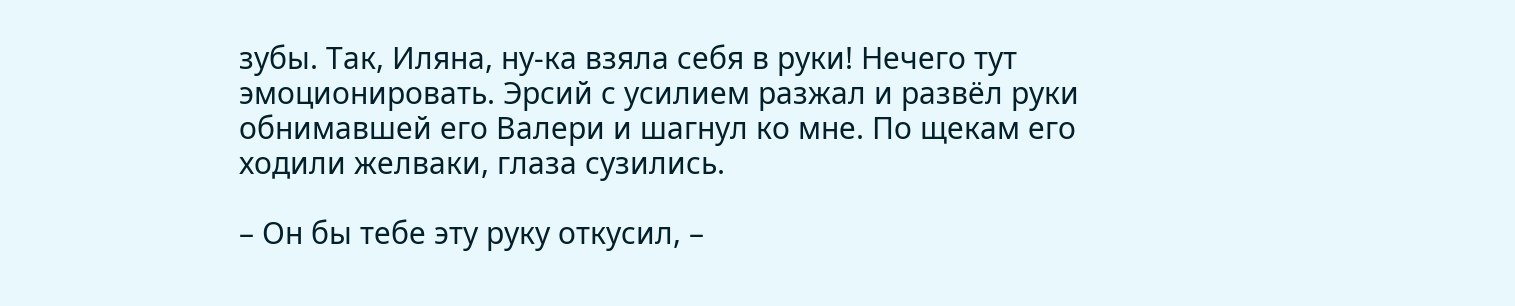зубы. Так, Иляна, ну-ка взяла себя в руки! Нечего тут эмоционировать. Эрсий с усилием разжал и развёл руки обнимавшей его Валери и шагнул ко мне. По щекам его ходили желваки, глаза сузились.

– Он бы тебе эту руку откусил, –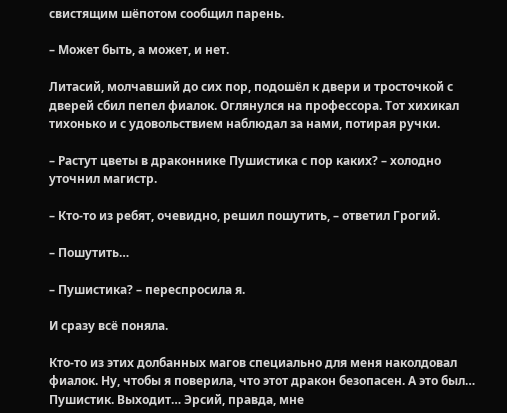свистящим шёпотом сообщил парень.

– Может быть, а может, и нет.

Литасий, молчавший до сих пор, подошёл к двери и тросточкой с дверей сбил пепел фиалок. Оглянулся на профессора. Тот хихикал тихонько и с удовольствием наблюдал за нами, потирая ручки.

– Растут цветы в драконнике Пушистика с пор каких? – холодно уточнил магистр.

– Кто-то из ребят, очевидно, решил пошутить, – ответил Грогий.

– Пошутить…

– Пушистика? – переспросила я.

И сразу всё поняла.

Кто-то из этих долбанных магов специально для меня наколдовал фиалок. Ну, чтобы я поверила, что этот дракон безопасен. А это был… Пушистик. Выходит… Эрсий, правда, мне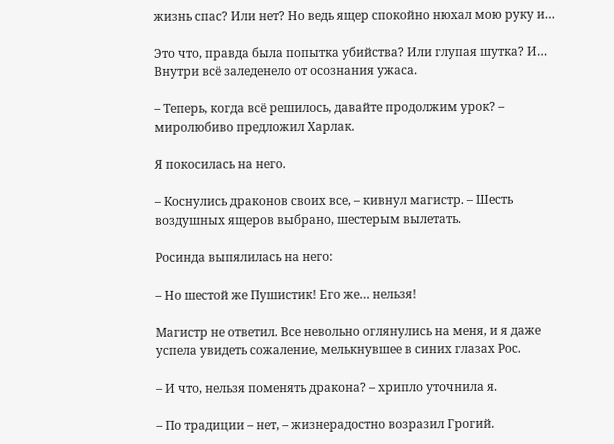жизнь спас? Или нет? Но ведь ящер спокойно нюхал мою руку и…

Это что, правда была попытка убийства? Или глупая шутка? И… Внутри всё заледенело от осознания ужаса.

– Теперь, когда всё решилось, давайте продолжим урок? – миролюбиво предложил Харлак.

Я покосилась на него.

– Коснулись драконов своих все, – кивнул магистр. – Шесть воздушных ящеров выбрано, шестерым вылетать.

Росинда выпялилась на него:

– Но шестой же Пушистик! Его же… нельзя!

Магистр не ответил. Все невольно оглянулись на меня, и я даже успела увидеть сожаление, мелькнувшее в синих глазах Рос.

– И что, нельзя поменять дракона? – хрипло уточнила я.

– По традиции – нет, – жизнерадостно возразил Грогий.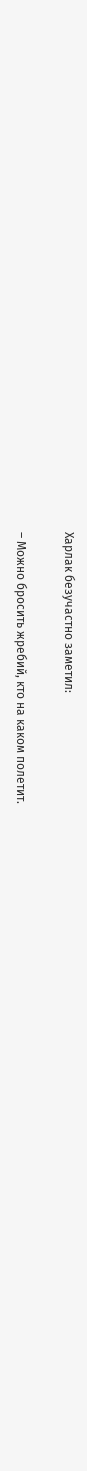Харлак безучастно заметил:

– Можно бросить жребий, кто на каком полетит.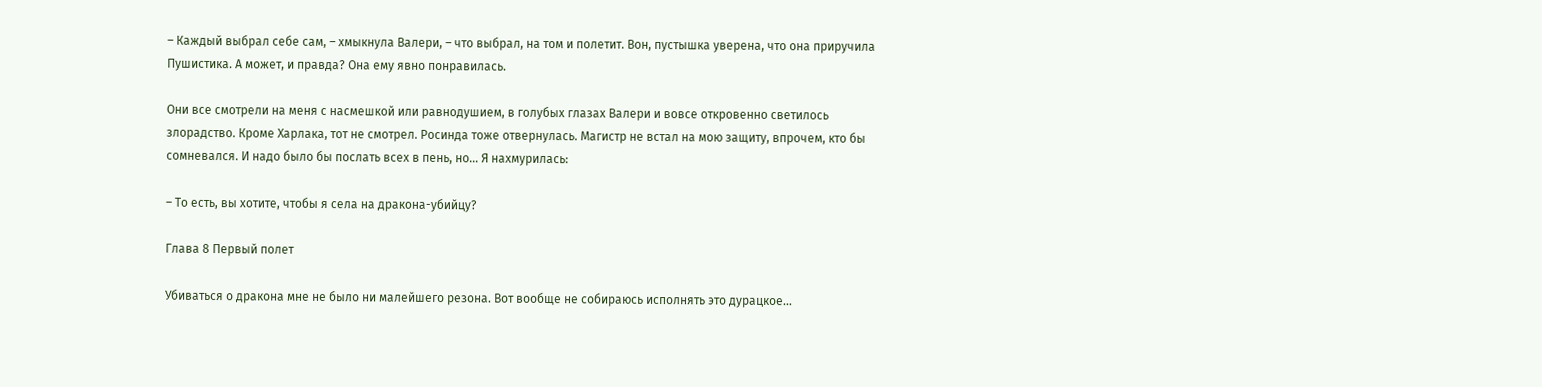– Каждый выбрал себе сам, – хмыкнула Валери, – что выбрал, на том и полетит. Вон, пустышка уверена, что она приручила Пушистика. А может, и правда? Она ему явно понравилась.

Они все смотрели на меня с насмешкой или равнодушием, в голубых глазах Валери и вовсе откровенно светилось злорадство. Кроме Харлака, тот не смотрел. Росинда тоже отвернулась. Магистр не встал на мою защиту, впрочем, кто бы сомневался. И надо было бы послать всех в пень, но… Я нахмурилась:

– То есть, вы хотите, чтобы я села на дракона-убийцу?

Глава 8 Первый полет

Убиваться о дракона мне не было ни малейшего резона. Вот вообще не собираюсь исполнять это дурацкое…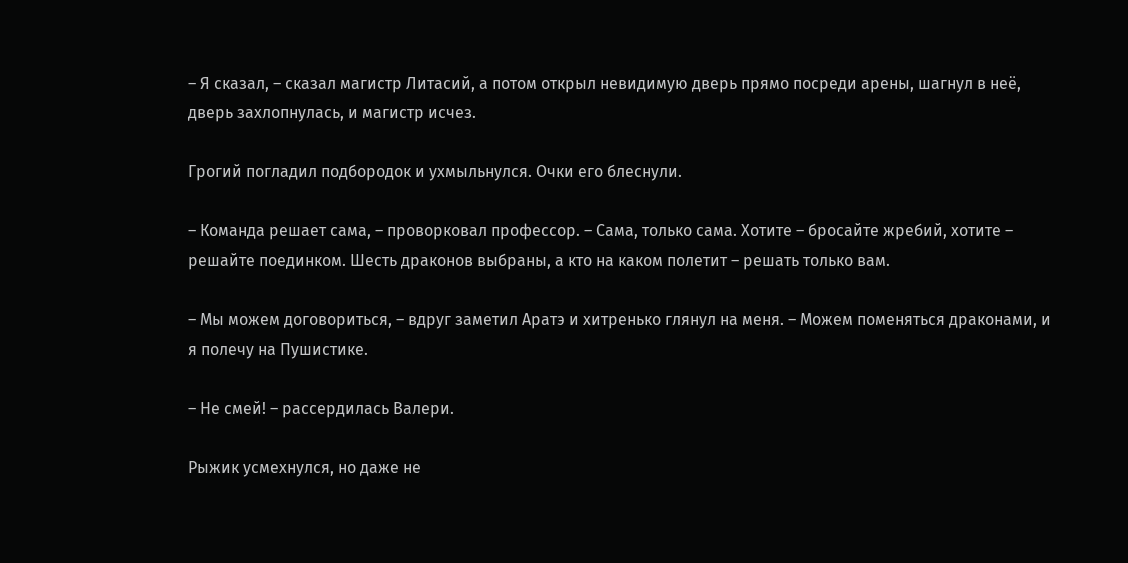– Я сказал, – сказал магистр Литасий, а потом открыл невидимую дверь прямо посреди арены, шагнул в неё, дверь захлопнулась, и магистр исчез.

Грогий погладил подбородок и ухмыльнулся. Очки его блеснули.

– Команда решает сама, – проворковал профессор. – Сама, только сама. Хотите – бросайте жребий, хотите – решайте поединком. Шесть драконов выбраны, а кто на каком полетит – решать только вам.

– Мы можем договориться, – вдруг заметил Аратэ и хитренько глянул на меня. – Можем поменяться драконами, и я полечу на Пушистике.

– Не смей! – рассердилась Валери.

Рыжик усмехнулся, но даже не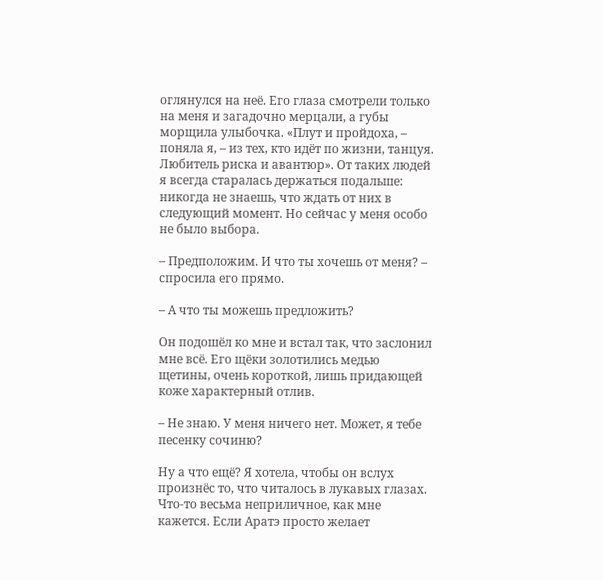оглянулся на неё. Его глаза смотрели только на меня и загадочно мерцали, а губы морщила улыбочка. «Плут и пройдоха, – поняла я, – из тех, кто идёт по жизни, танцуя. Любитель риска и авантюр». От таких людей я всегда старалась держаться подальше: никогда не знаешь, что ждать от них в следующий момент. Но сейчас у меня особо не было выбора.

– Предположим. И что ты хочешь от меня? – спросила его прямо.

– А что ты можешь предложить?

Он подошёл ко мне и встал так, что заслонил мне всё. Его щёки золотились медью щетины, очень короткой, лишь придающей коже характерный отлив.

– Не знаю. У меня ничего нет. Может, я тебе песенку сочиню?

Ну а что ещё? Я хотела, чтобы он вслух произнёс то, что читалось в лукавых глазах. Что-то весьма неприличное, как мне кажется. Если Аратэ просто желает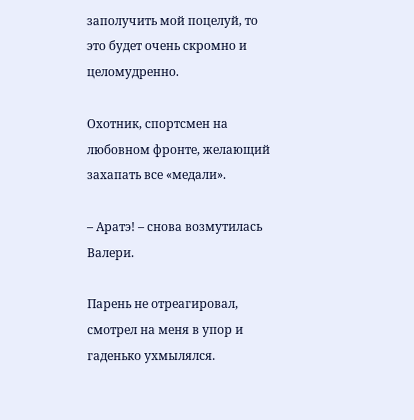заполучить мой поцелуй, то это будет очень скромно и целомудренно.

Охотник, спортсмен на любовном фронте, желающий захапать все «медали».

– Аратэ! – снова возмутилась Валери.

Парень не отреагировал, смотрел на меня в упор и гаденько ухмылялся.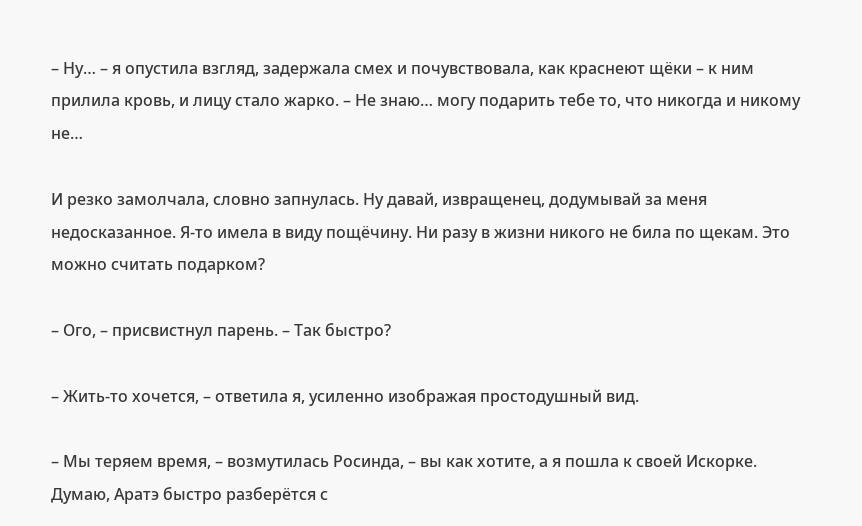– Ну… – я опустила взгляд, задержала смех и почувствовала, как краснеют щёки – к ним прилила кровь, и лицу стало жарко. – Не знаю… могу подарить тебе то, что никогда и никому не…

И резко замолчала, словно запнулась. Ну давай, извращенец, додумывай за меня недосказанное. Я-то имела в виду пощёчину. Ни разу в жизни никого не била по щекам. Это можно считать подарком?

– Ого, – присвистнул парень. – Так быстро?

– Жить-то хочется, – ответила я, усиленно изображая простодушный вид.

– Мы теряем время, – возмутилась Росинда, – вы как хотите, а я пошла к своей Искорке. Думаю, Аратэ быстро разберётся с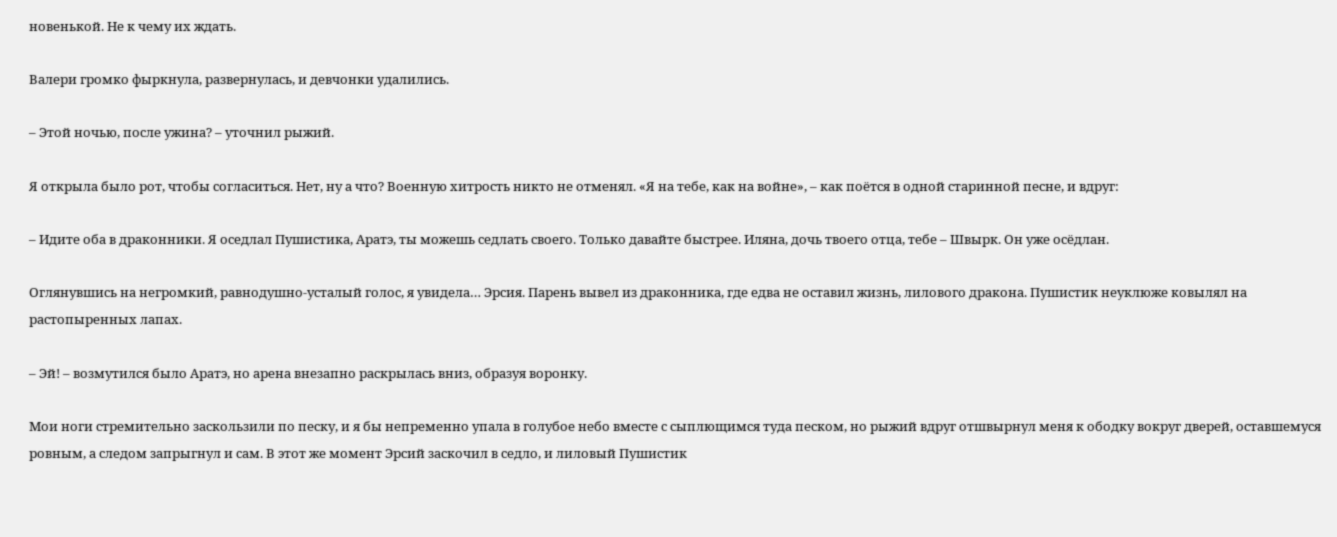новенькой. Не к чему их ждать.

Валери громко фыркнула, развернулась, и девчонки удалились.

– Этой ночью, после ужина? – уточнил рыжий.

Я открыла было рот, чтобы согласиться. Нет, ну а что? Военную хитрость никто не отменял. «Я на тебе, как на войне», – как поётся в одной старинной песне, и вдруг:

– Идите оба в драконники. Я оседлал Пушистика, Аратэ, ты можешь седлать своего. Только давайте быстрее. Иляна, дочь твоего отца, тебе – Швырк. Он уже осёдлан.

Оглянувшись на негромкий, равнодушно-усталый голос, я увидела… Эрсия. Парень вывел из драконника, где едва не оставил жизнь, лилового дракона. Пушистик неуклюже ковылял на растопыренных лапах.

– Эй! – возмутился было Аратэ, но арена внезапно раскрылась вниз, образуя воронку.

Мои ноги стремительно заскользили по песку, и я бы непременно упала в голубое небо вместе с сыплющимся туда песком, но рыжий вдруг отшвырнул меня к ободку вокруг дверей, оставшемуся ровным, а следом запрыгнул и сам. В этот же момент Эрсий заскочил в седло, и лиловый Пушистик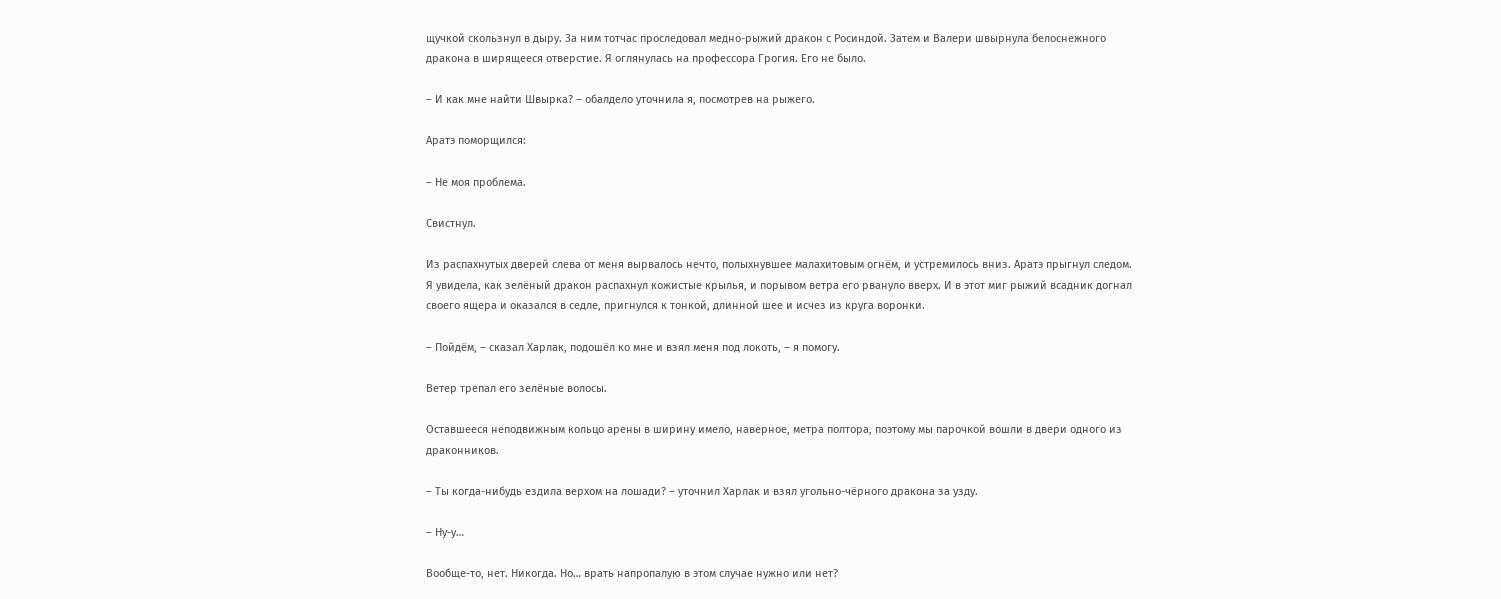щучкой скользнул в дыру. За ним тотчас проследовал медно-рыжий дракон с Росиндой. Затем и Валери швырнула белоснежного дракона в ширящееся отверстие. Я оглянулась на профессора Грогия. Его не было.

– И как мне найти Швырка? – обалдело уточнила я, посмотрев на рыжего.

Аратэ поморщился:

– Не моя проблема.

Свистнул.

Из распахнутых дверей слева от меня вырвалось нечто, полыхнувшее малахитовым огнём, и устремилось вниз. Аратэ прыгнул следом. Я увидела, как зелёный дракон распахнул кожистые крылья, и порывом ветра его рвануло вверх. И в этот миг рыжий всадник догнал своего ящера и оказался в седле, пригнулся к тонкой, длинной шее и исчез из круга воронки.

– Пойдём, – сказал Харлак, подошёл ко мне и взял меня под локоть, – я помогу.

Ветер трепал его зелёные волосы.

Оставшееся неподвижным кольцо арены в ширину имело, наверное, метра полтора, поэтому мы парочкой вошли в двери одного из драконников.

– Ты когда-нибудь ездила верхом на лошади? – уточнил Харлак и взял угольно-чёрного дракона за узду.

– Ну-у…

Вообще-то, нет. Никогда. Но… врать напропалую в этом случае нужно или нет?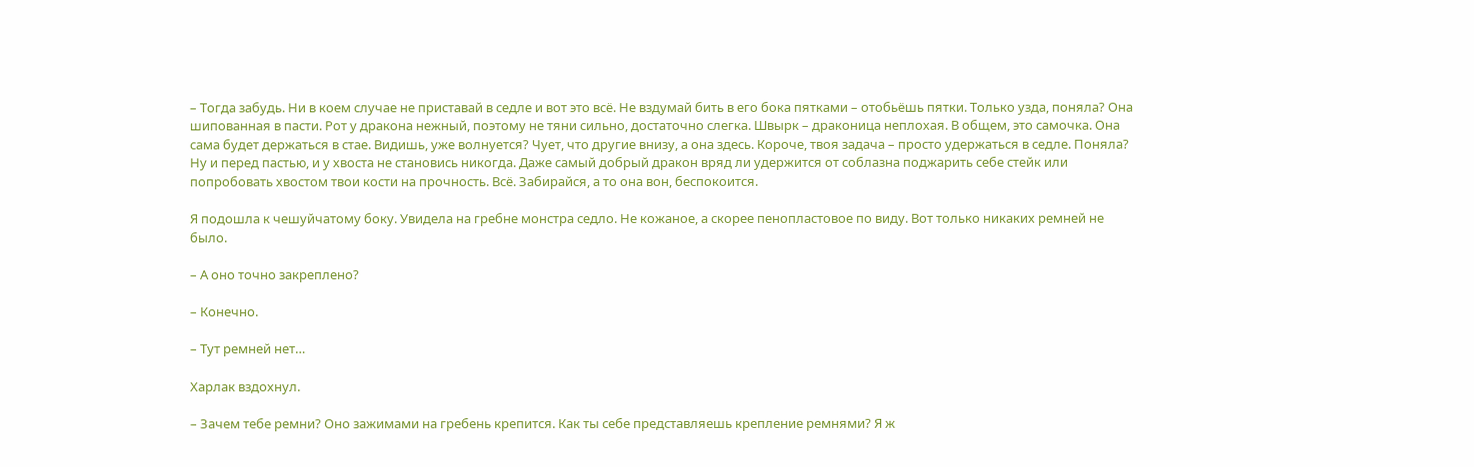– Тогда забудь. Ни в коем случае не приставай в седле и вот это всё. Не вздумай бить в его бока пятками – отобьёшь пятки. Только узда, поняла? Она шипованная в пасти. Рот у дракона нежный, поэтому не тяни сильно, достаточно слегка. Швырк – драконица неплохая. В общем, это самочка. Она сама будет держаться в стае. Видишь, уже волнуется? Чует, что другие внизу, а она здесь. Короче, твоя задача – просто удержаться в седле. Поняла? Ну и перед пастью, и у хвоста не становись никогда. Даже самый добрый дракон вряд ли удержится от соблазна поджарить себе стейк или попробовать хвостом твои кости на прочность. Всё. Забирайся, а то она вон, беспокоится.

Я подошла к чешуйчатому боку. Увидела на гребне монстра седло. Не кожаное, а скорее пенопластовое по виду. Вот только никаких ремней не было.

– А оно точно закреплено?

– Конечно.

– Тут ремней нет…

Харлак вздохнул.

– Зачем тебе ремни? Оно зажимами на гребень крепится. Как ты себе представляешь крепление ремнями? Я ж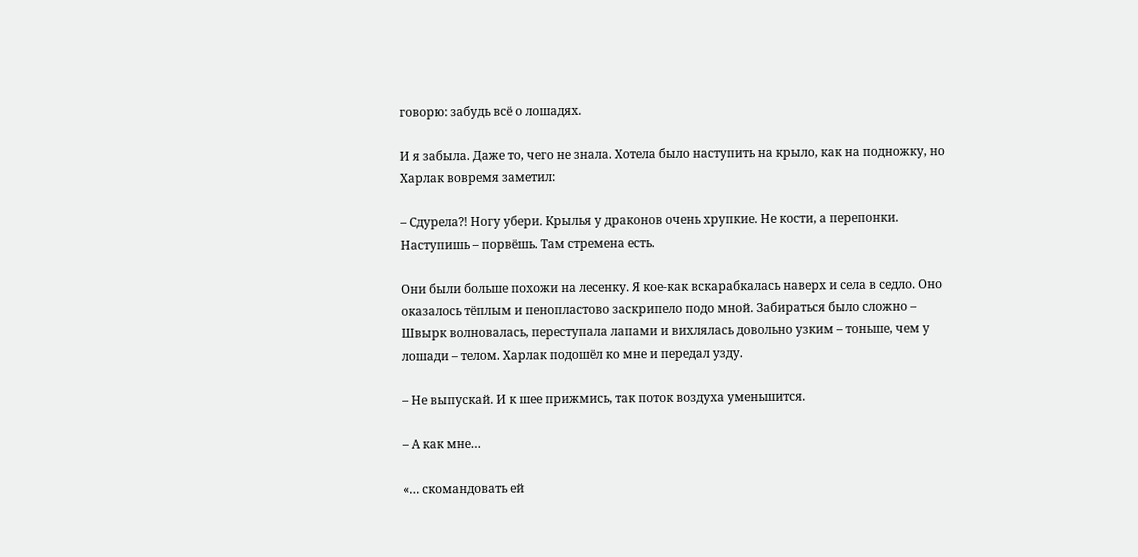говорю: забудь всё о лошадях.

И я забыла. Даже то, чего не знала. Хотела было наступить на крыло, как на подножку, но Харлак вовремя заметил:

– Сдурела⁈ Ногу убери. Крылья у драконов очень хрупкие. Не кости, а перепонки. Наступишь – порвёшь. Там стремена есть.

Они были больше похожи на лесенку. Я кое-как вскарабкалась наверх и села в седло. Оно оказалось тёплым и пенопластово заскрипело подо мной. Забираться было сложно – Швырк волновалась, переступала лапами и вихлялась довольно узким – тоньше, чем у лошади – телом. Харлак подошёл ко мне и передал узду.

– Не выпускай. И к шее прижмись, так поток воздуха уменьшится.

– А как мне…

«… скомандовать ей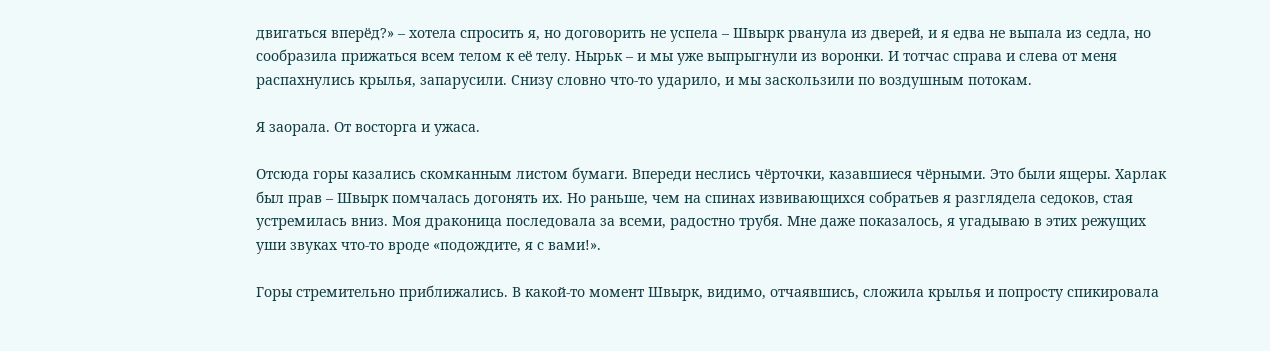двигаться вперёд?» – хотела спросить я, но договорить не успела – Швырк рванула из дверей, и я едва не выпала из седла, но сообразила прижаться всем телом к её телу. Нырьк – и мы уже выпрыгнули из воронки. И тотчас справа и слева от меня распахнулись крылья, запарусили. Снизу словно что-то ударило, и мы заскользили по воздушным потокам.

Я заорала. От восторга и ужаса.

Отсюда горы казались скомканным листом бумаги. Впереди неслись чёрточки, казавшиеся чёрными. Это были ящеры. Харлак был прав – Швырк помчалась догонять их. Но раньше, чем на спинах извивающихся собратьев я разглядела седоков, стая устремилась вниз. Моя драконица последовала за всеми, радостно трубя. Мне даже показалось, я угадываю в этих режущих уши звуках что-то вроде «подождите, я с вами!».

Горы стремительно приближались. В какой-то момент Швырк, видимо, отчаявшись, сложила крылья и попросту спикировала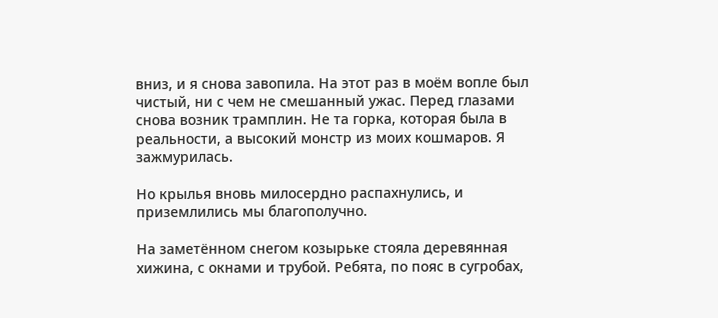вниз, и я снова завопила. На этот раз в моём вопле был чистый, ни с чем не смешанный ужас. Перед глазами снова возник трамплин. Не та горка, которая была в реальности, а высокий монстр из моих кошмаров. Я зажмурилась.

Но крылья вновь милосердно распахнулись, и приземлились мы благополучно.

На заметённом снегом козырьке стояла деревянная хижина, с окнами и трубой. Ребята, по пояс в сугробах,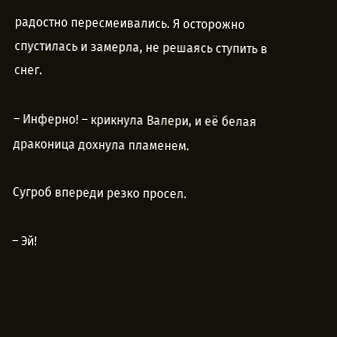радостно пересмеивались. Я осторожно спустилась и замерла, не решаясь ступить в снег.

– Инферно! – крикнула Валери, и её белая драконица дохнула пламенем.

Сугроб впереди резко просел.

– Эй!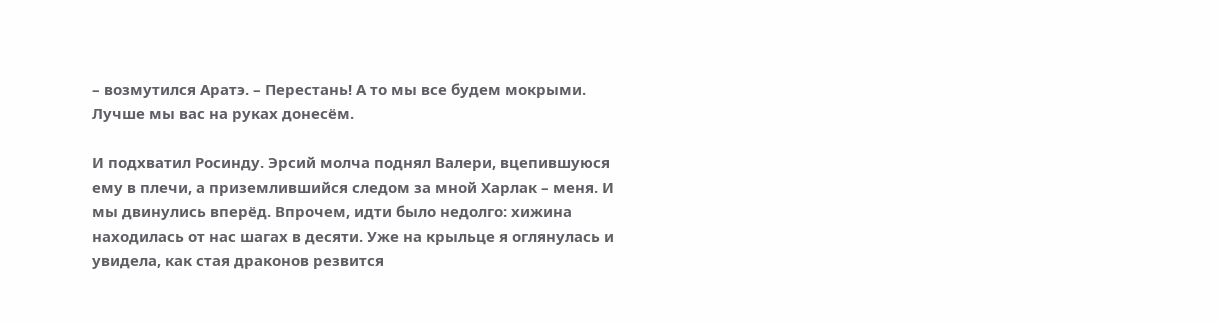– возмутился Аратэ. – Перестань! А то мы все будем мокрыми. Лучше мы вас на руках донесём.

И подхватил Росинду. Эрсий молча поднял Валери, вцепившуюся ему в плечи, а приземлившийся следом за мной Харлак – меня. И мы двинулись вперёд. Впрочем, идти было недолго: хижина находилась от нас шагах в десяти. Уже на крыльце я оглянулась и увидела, как стая драконов резвится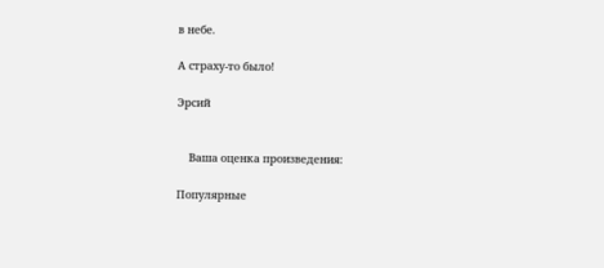в небе.

А страху-то было!

Эрсий


    Ваша оценка произведения:

Популярные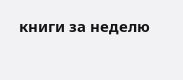книги за неделю